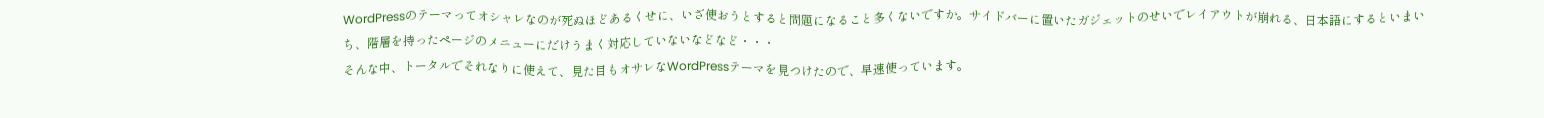WordPressのテーマってオシャレなのが死ぬほどあるくせに、いざ使おうとすると問題になること多くないですか。サイドバーに置いたガジェットのせいでレイアウトが崩れる、日本語にするといまいち、階層を持ったページのメニューにだけうまく対応していないなどなど・・・
そんな中、トータルでそれなりに使えて、見た目もオサレなWordPressテーマを見つけたので、早速使っています。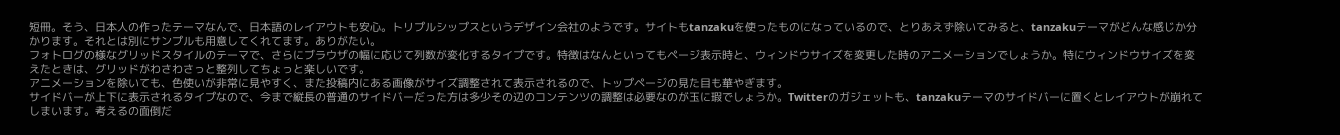短冊。そう、日本人の作ったテーマなんで、日本語のレイアウトも安心。トリプルシップスというデザイン会社のようです。サイトもtanzakuを使ったものになっているので、とりあえず除いてみると、tanzakuテーマがどんな感じか分かります。それとは別にサンプルも用意してくれてます。ありがたい。
フォトログの様なグリッドスタイルのテーマで、さらにブラウザの幅に応じて列数が変化するタイプです。特徴はなんといってもページ表示時と、ウィンドウサイズを変更した時のアニメーションでしょうか。特にウィンドウサイズを変えたときは、グリッドがわさわさっと整列してちょっと楽しいです。
アニメーションを除いても、色使いが非常に見やすく、また投稿内にある画像がサイズ調整されて表示されるので、トップページの見た目も華やぎます。
サイドバーが上下に表示されるタイプなので、今まで縦長の普通のサイドバーだった方は多少その辺のコンテンツの調整は必要なのが玉に瑕でしょうか。Twitterのガジェットも、tanzakuテーマのサイドバーに置くとレイアウトが崩れてしまいます。考えるの面倒だ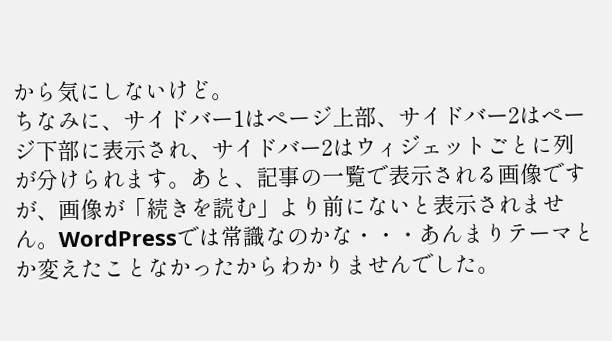から気にしないけど。
ちなみに、サイドバー1はページ上部、サイドバー2はページ下部に表示され、サイドバー2はウィジェットごとに列が分けられます。あと、記事の一覧で表示される画像ですが、画像が「続きを読む」より前にないと表示されません。WordPressでは常識なのかな・・・あんまりテーマとか変えたことなかったからわかりませんでした。